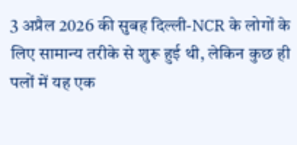3 अप्रैल 2026 की सुबह दिल्ली-NCR के लोगों के लिए सामान्य तरीके से शुरू हुई थी, लेकिन कुछ ही पलों में यह एक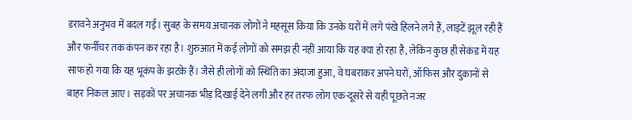डरावने अनुभव में बदल गई। सुबह के समय अचानक लोगों ने महसूस किया कि उनके घरों में लगे पंखे हिलने लगे हैं, लाइटें झूल रही हैं और फर्नीचर तक कंपन कर रहा है। शुरुआत में कई लोगों को समझ ही नहीं आया कि यह क्या हो रहा है, लेकिन कुछ ही सेकंड में यह साफ हो गया कि यह भूकंप के झटके हैं। जैसे ही लोगों को स्थिति का अंदाजा हुआ, वे घबराकर अपने घरों, ऑफिस और दुकानों से बाहर निकल आए। सड़कों पर अचानक भीड़ दिखाई देने लगी और हर तरफ लोग एक-दूसरे से यही पूछते नजर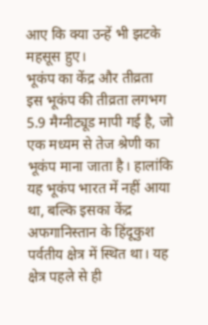आए कि क्या उन्हें भी झटके महसूस हुए।
भूकंप का केंद्र और तीव्रता
इस भूकंप की तीव्रता लगभग 5.9 मैग्नीट्यूड मापी गई है, जो एक मध्यम से तेज श्रेणी का भूकंप माना जाता है। हालांकि यह भूकंप भारत में नहीं आया था, बल्कि इसका केंद्र अफगानिस्तान के हिंदूकुश पर्वतीय क्षेत्र में स्थित था। यह क्षेत्र पहले से ही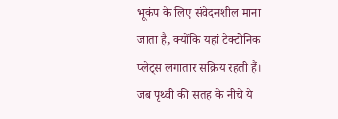भूकंप के लिए संवेदनशील माना जाता है, क्योंकि यहां टेक्टोनिक प्लेट्स लगातार सक्रिय रहती हैं।
जब पृथ्वी की सतह के नीचे ये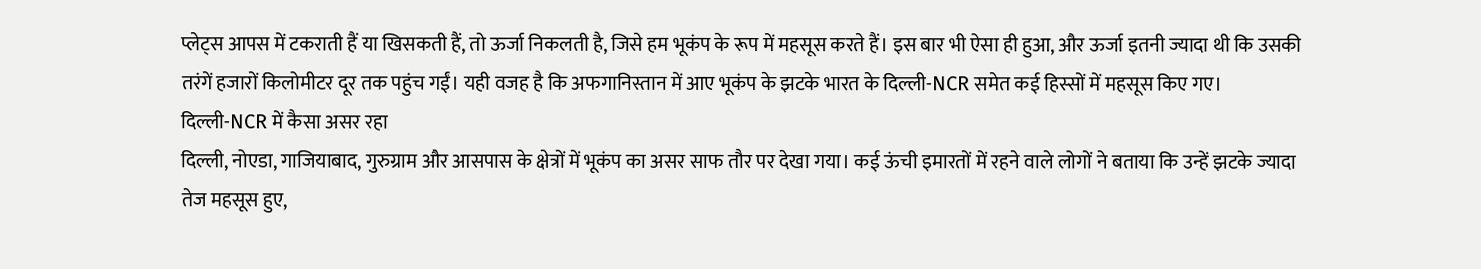प्लेट्स आपस में टकराती हैं या खिसकती हैं, तो ऊर्जा निकलती है, जिसे हम भूकंप के रूप में महसूस करते हैं। इस बार भी ऐसा ही हुआ, और ऊर्जा इतनी ज्यादा थी कि उसकी तरंगें हजारों किलोमीटर दूर तक पहुंच गईं। यही वजह है कि अफगानिस्तान में आए भूकंप के झटके भारत के दिल्ली-NCR समेत कई हिस्सों में महसूस किए गए।
दिल्ली-NCR में कैसा असर रहा
दिल्ली, नोएडा, गाजियाबाद, गुरुग्राम और आसपास के क्षेत्रों में भूकंप का असर साफ तौर पर देखा गया। कई ऊंची इमारतों में रहने वाले लोगों ने बताया कि उन्हें झटके ज्यादा तेज महसूस हुए,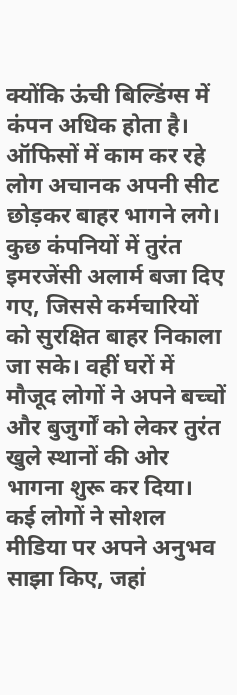क्योंकि ऊंची बिल्डिंग्स में कंपन अधिक होता है।
ऑफिसों में काम कर रहे लोग अचानक अपनी सीट छोड़कर बाहर भागने लगे। कुछ कंपनियों में तुरंत इमरजेंसी अलार्म बजा दिए गए, जिससे कर्मचारियों को सुरक्षित बाहर निकाला जा सके। वहीं घरों में मौजूद लोगों ने अपने बच्चों और बुजुर्गों को लेकर तुरंत खुले स्थानों की ओर भागना शुरू कर दिया।
कई लोगों ने सोशल मीडिया पर अपने अनुभव साझा किए, जहां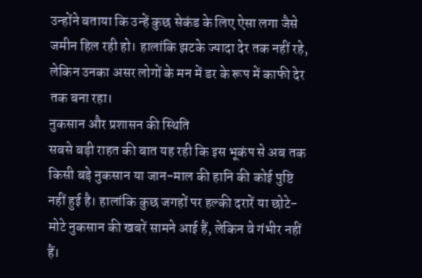उन्होंने बताया कि उन्हें कुछ सेकंड के लिए ऐसा लगा जैसे जमीन हिल रही हो। हालांकि झटके ज्यादा देर तक नहीं रहे, लेकिन उनका असर लोगों के मन में डर के रूप में काफी देर तक बना रहा।
नुकसान और प्रशासन की स्थिति
सबसे बड़ी राहत की बात यह रही कि इस भूकंप से अब तक किसी बड़े नुकसान या जान-माल की हानि की कोई पुष्टि नहीं हुई है। हालांकि कुछ जगहों पर हल्की दरारें या छोटे-मोटे नुकसान की खबरें सामने आई हैं, लेकिन वे गंभीर नहीं हैं।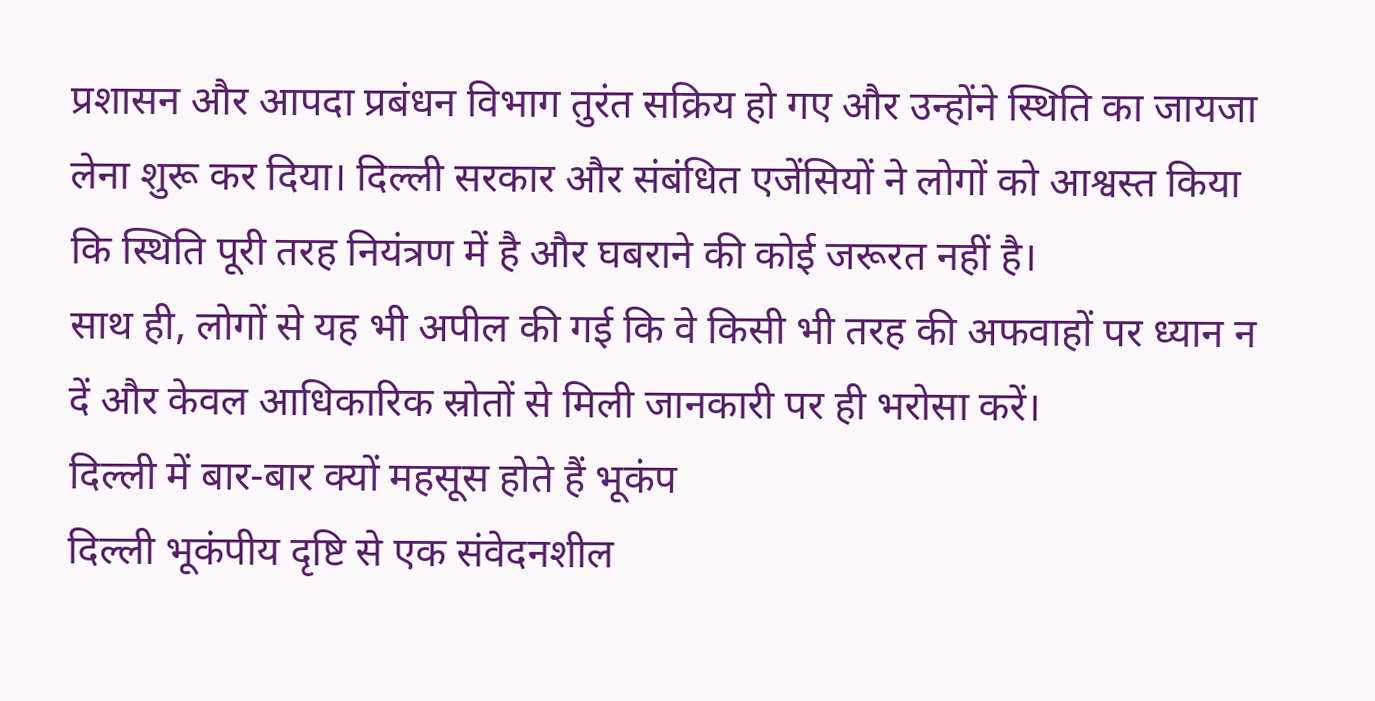प्रशासन और आपदा प्रबंधन विभाग तुरंत सक्रिय हो गए और उन्होंने स्थिति का जायजा लेना शुरू कर दिया। दिल्ली सरकार और संबंधित एजेंसियों ने लोगों को आश्वस्त किया कि स्थिति पूरी तरह नियंत्रण में है और घबराने की कोई जरूरत नहीं है।
साथ ही, लोगों से यह भी अपील की गई कि वे किसी भी तरह की अफवाहों पर ध्यान न दें और केवल आधिकारिक स्रोतों से मिली जानकारी पर ही भरोसा करें।
दिल्ली में बार-बार क्यों महसूस होते हैं भूकंप
दिल्ली भूकंपीय दृष्टि से एक संवेदनशील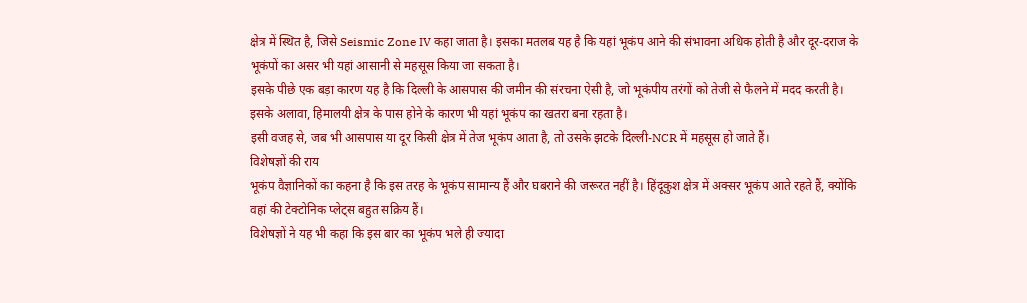क्षेत्र में स्थित है, जिसे Seismic Zone IV कहा जाता है। इसका मतलब यह है कि यहां भूकंप आने की संभावना अधिक होती है और दूर-दराज के भूकंपों का असर भी यहां आसानी से महसूस किया जा सकता है।
इसके पीछे एक बड़ा कारण यह है कि दिल्ली के आसपास की जमीन की संरचना ऐसी है, जो भूकंपीय तरंगों को तेजी से फैलने में मदद करती है। इसके अलावा, हिमालयी क्षेत्र के पास होने के कारण भी यहां भूकंप का खतरा बना रहता है।
इसी वजह से, जब भी आसपास या दूर किसी क्षेत्र में तेज भूकंप आता है, तो उसके झटके दिल्ली-NCR में महसूस हो जाते हैं।
विशेषज्ञों की राय
भूकंप वैज्ञानिकों का कहना है कि इस तरह के भूकंप सामान्य हैं और घबराने की जरूरत नहीं है। हिंदूकुश क्षेत्र में अक्सर भूकंप आते रहते हैं, क्योंकि वहां की टेक्टोनिक प्लेट्स बहुत सक्रिय हैं।
विशेषज्ञों ने यह भी कहा कि इस बार का भूकंप भले ही ज्यादा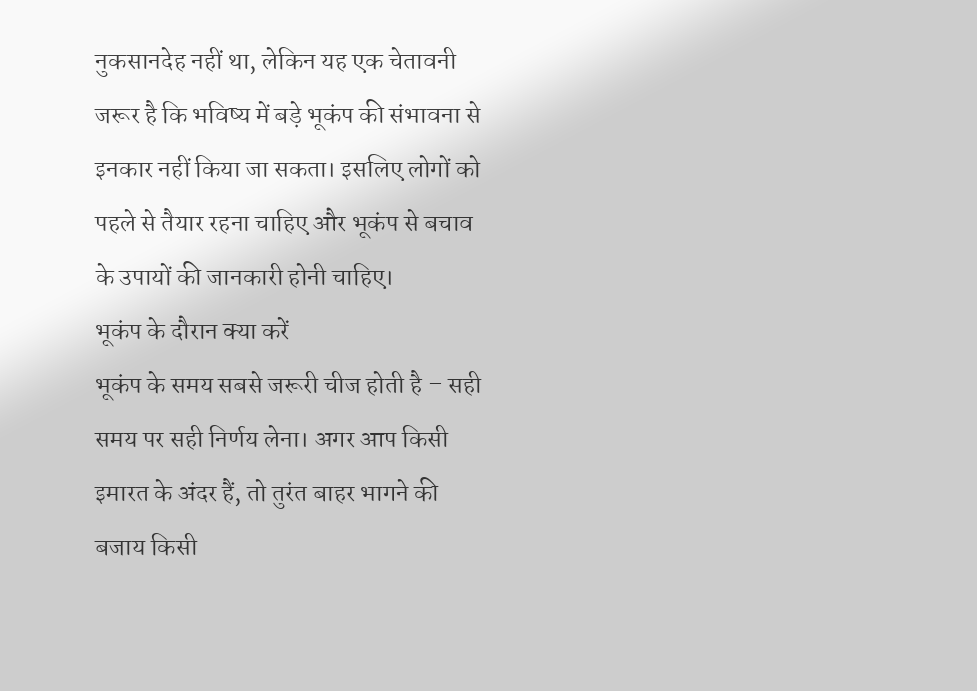नुकसानदेह नहीं था, लेकिन यह एक चेतावनी जरूर है कि भविष्य में बड़े भूकंप की संभावना से इनकार नहीं किया जा सकता। इसलिए लोगों को पहले से तैयार रहना चाहिए और भूकंप से बचाव के उपायों की जानकारी होनी चाहिए।
भूकंप के दौरान क्या करें
भूकंप के समय सबसे जरूरी चीज होती है – सही समय पर सही निर्णय लेना। अगर आप किसी इमारत के अंदर हैं, तो तुरंत बाहर भागने की बजाय किसी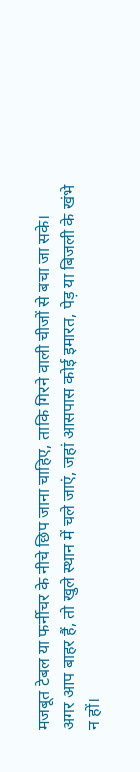मजबूत टेबल या फर्नीचर के नीचे छिप जाना चाहिए, ताकि गिरने वाली चीजों से बचा जा सके।
अगर आप बाहर हैं, तो खुले स्थान में चले जाएं, जहां आसपास कोई इमारत, पेड़ या बिजली के खंभे न हों।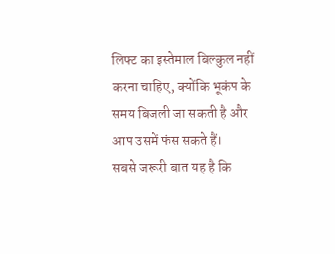लिफ्ट का इस्तेमाल बिल्कुल नहीं करना चाहिए, क्योंकि भूकंप के समय बिजली जा सकती है और आप उसमें फंस सकते हैं।
सबसे जरूरी बात यह है कि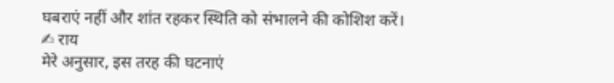घबराएं नहीं और शांत रहकर स्थिति को संभालने की कोशिश करें।
✍ राय
मेरे अनुसार, इस तरह की घटनाएं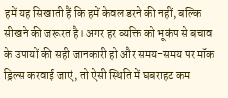हमें यह सिखाती हैं कि हमें केवल डरने की नहीं, बल्कि सीखने की जरूरत है। अगर हर व्यक्ति को भूकंप से बचाव के उपायों की सही जानकारी हो और समय-समय पर मॉक ड्रिल्स करवाई जाएं, तो ऐसी स्थिति में घबराहट कम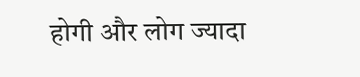होगी और लोग ज्यादा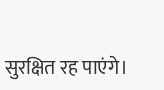सुरक्षित रह पाएंगे।